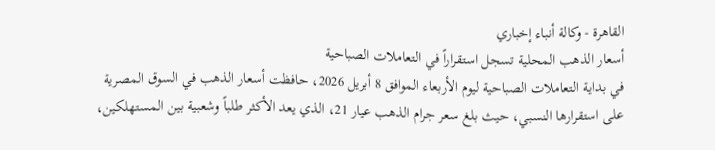القاهرة - وكالة أنباء إخباري
أسعار الذهب المحلية تسجل استقراراً في التعاملات الصباحية
في بداية التعاملات الصباحية ليوم الأربعاء الموافق 8 أبريل 2026، حافظت أسعار الذهب في السوق المصرية على استقرارها النسبي، حيث بلغ سعر جرام الذهب عيار 21، الذي يعد الأكثر طلباً وشعبية بين المستهلكين،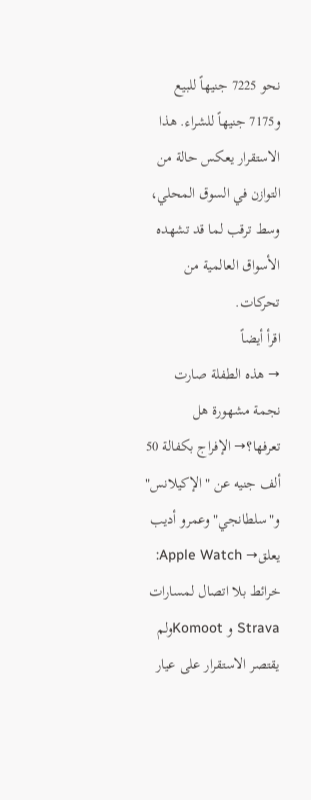نحو 7225 جنيهاً للبيع و7175 جنيهاً للشراء. هذا الاستقرار يعكس حالة من التوازن في السوق المحلي، وسط ترقب لما قد تشهده الأسواق العالمية من تحركات.
اقرأ أيضاً
→ هذه الطفلة صارت نجمة مشهورة هل تعرفها؟→ الإفراج بكفالة 50 ألف جنيه عن "الإكيلانس" و"سلطانجي" وعمرو أديب يعلق→ Apple Watch: خرائط بلا اتصال لمسارات Strava و Komootولم يقتصر الاستقرار على عيار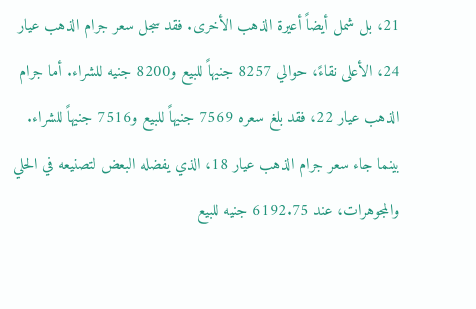21، بل شمل أيضاً أعيرة الذهب الأخرى. فقد سجل سعر جرام الذهب عيار 24، الأعلى نقاءً، حوالي 8257 جنيهاً للبيع و8200 جنيه للشراء. أما جرام الذهب عيار 22، فقد بلغ سعره 7569 جنيهاً للبيع و7516 جنيهاً للشراء. بينما جاء سعر جرام الذهب عيار 18، الذي يفضله البعض لتصنيعه في الحلي والمجوهرات، عند 6192.75 جنيه للبيع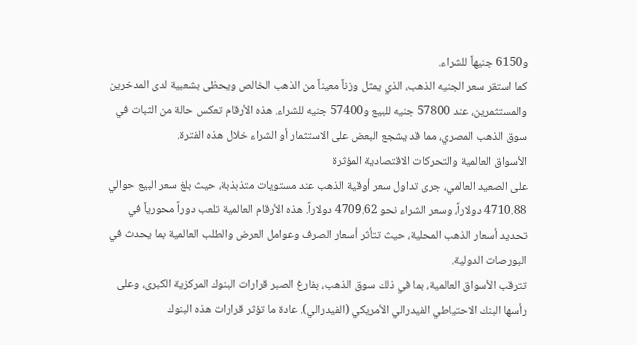و6150 جنيهاً للشراء.
كما استقر سعر الجنيه الذهب، الذي يمثل وزناً معيناً من الذهب الخالص ويحظى بشعبية لدى المدخرين والمستثمرين، عند 57800 جنيه للبيع و57400 جنيه للشراء. هذه الأرقام تعكس حالة من الثبات في سوق الذهب المصري، مما قد يشجع البعض على الاستثمار أو الشراء خلال هذه الفترة.
الأسواق العالمية والتحركات الاقتصادية المؤثرة
على الصعيد العالمي، جرى تداول سعر أوقية الذهب عند مستويات متذبذبة، حيث بلغ سعر البيع حوالي 4710.88 دولاراً، وسعر الشراء نحو 4709.62 دولاراً. هذه الأرقام العالمية تلعب دوراً محورياً في تحديد أسعار الذهب المحلية، حيث تتأثر أسعار الصرف وعوامل العرض والطلب العالمية بما يحدث في البورصات الدولية.
تترقب الأسواق العالمية، بما في ذلك سوق الذهب، بفارغ الصبر قرارات البنوك المركزية الكبرى، وعلى رأسها البنك الاحتياطي الفيدرالي الأمريكي (الفيدرالي). عادة ما تؤثر قرارات هذه البنوك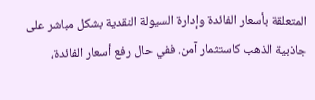المتعلقة بأسعار الفائدة وإدارة السيولة النقدية بشكل مباشر على جاذبية الذهب كاستثمار آمن. ففي حال رفع أسعار الفائدة،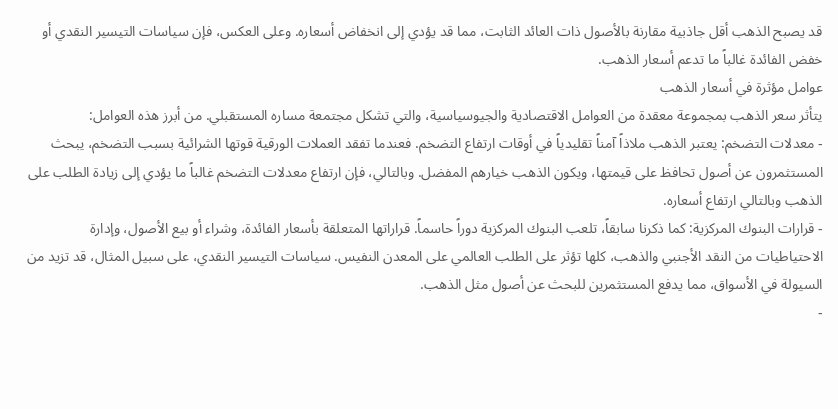قد يصبح الذهب أقل جاذبية مقارنة بالأصول ذات العائد الثابت، مما قد يؤدي إلى انخفاض أسعاره. وعلى العكس، فإن سياسات التيسير النقدي أو خفض الفائدة غالباً ما تدعم أسعار الذهب.
عوامل مؤثرة في أسعار الذهب
يتأثر سعر الذهب بمجموعة معقدة من العوامل الاقتصادية والجيوسياسية، والتي تشكل مجتمعة مساره المستقبلي. من أبرز هذه العوامل:
- معدلات التضخم: يعتبر الذهب ملاذاً آمناً تقليدياً في أوقات ارتفاع التضخم. فعندما تفقد العملات الورقية قوتها الشرائية بسبب التضخم، يبحث المستثمرون عن أصول تحافظ على قيمتها، ويكون الذهب خيارهم المفضل. وبالتالي، فإن ارتفاع معدلات التضخم غالباً ما يؤدي إلى زيادة الطلب على الذهب وبالتالي ارتفاع أسعاره.
- قرارات البنوك المركزية: كما ذكرنا سابقاً، تلعب البنوك المركزية دوراً حاسماً. قراراتها المتعلقة بأسعار الفائدة، وشراء أو بيع الأصول، وإدارة الاحتياطيات من النقد الأجنبي والذهب، كلها تؤثر على الطلب العالمي على المعدن النفيس. سياسات التيسير النقدي، على سبيل المثال، قد تزيد من السيولة في الأسواق، مما يدفع المستثمرين للبحث عن أصول مثل الذهب.
-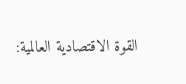القوة الاقتصادية العالمية: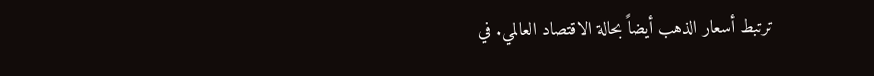ترتبط أسعار الذهب أيضاً بحالة الاقتصاد العالمي. في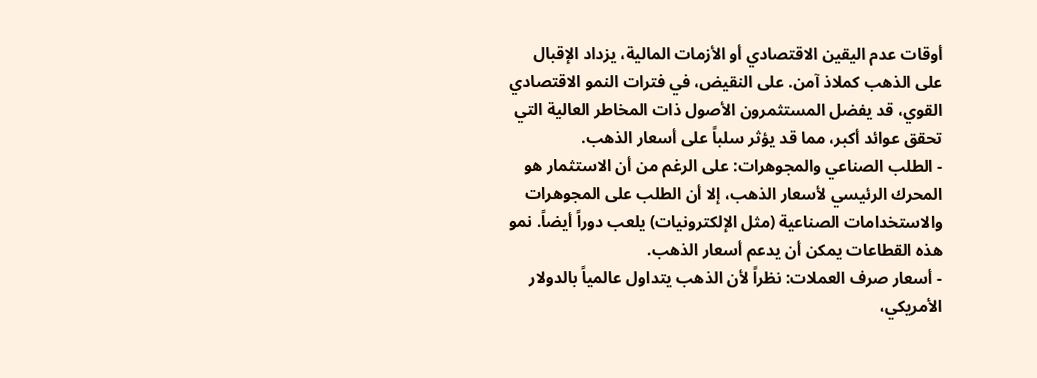أوقات عدم اليقين الاقتصادي أو الأزمات المالية، يزداد الإقبال على الذهب كملاذ آمن. على النقيض، في فترات النمو الاقتصادي القوي، قد يفضل المستثمرون الأصول ذات المخاطر العالية التي تحقق عوائد أكبر، مما قد يؤثر سلباً على أسعار الذهب.
- الطلب الصناعي والمجوهرات: على الرغم من أن الاستثمار هو المحرك الرئيسي لأسعار الذهب، إلا أن الطلب على المجوهرات والاستخدامات الصناعية (مثل الإلكترونيات) يلعب دوراً أيضاً. نمو هذه القطاعات يمكن أن يدعم أسعار الذهب.
- أسعار صرف العملات: نظراً لأن الذهب يتداول عالمياً بالدولار الأمريكي،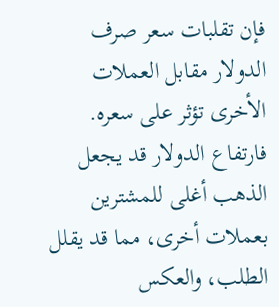فإن تقلبات سعر صرف الدولار مقابل العملات الأخرى تؤثر على سعره. فارتفاع الدولار قد يجعل الذهب أغلى للمشترين بعملات أخرى، مما قد يقلل الطلب، والعكس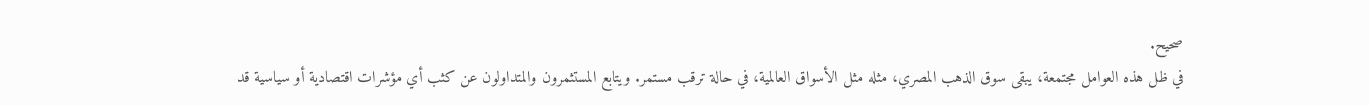صحيح.
في ظل هذه العوامل مجتمعة، يبقى سوق الذهب المصري، مثله مثل الأسواق العالمية، في حالة ترقب مستمر. ويتابع المستثمرون والمتداولون عن كثب أي مؤشرات اقتصادية أو سياسية قد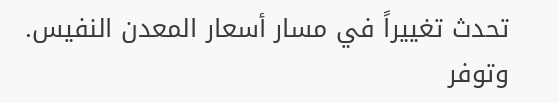تحدث تغييراً في مسار أسعار المعدن النفيس.
وتوفر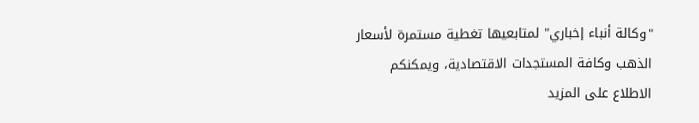"وكالة أنباء إخباري" لمتابعيها تغطية مستمرة لأسعار الذهب وكافة المستجدات الاقتصادية، ويمكنكم الاطلاع على المزيد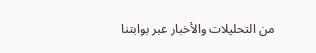من التحليلات والأخبار عبر بوابتنا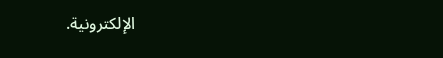الإلكترونية.